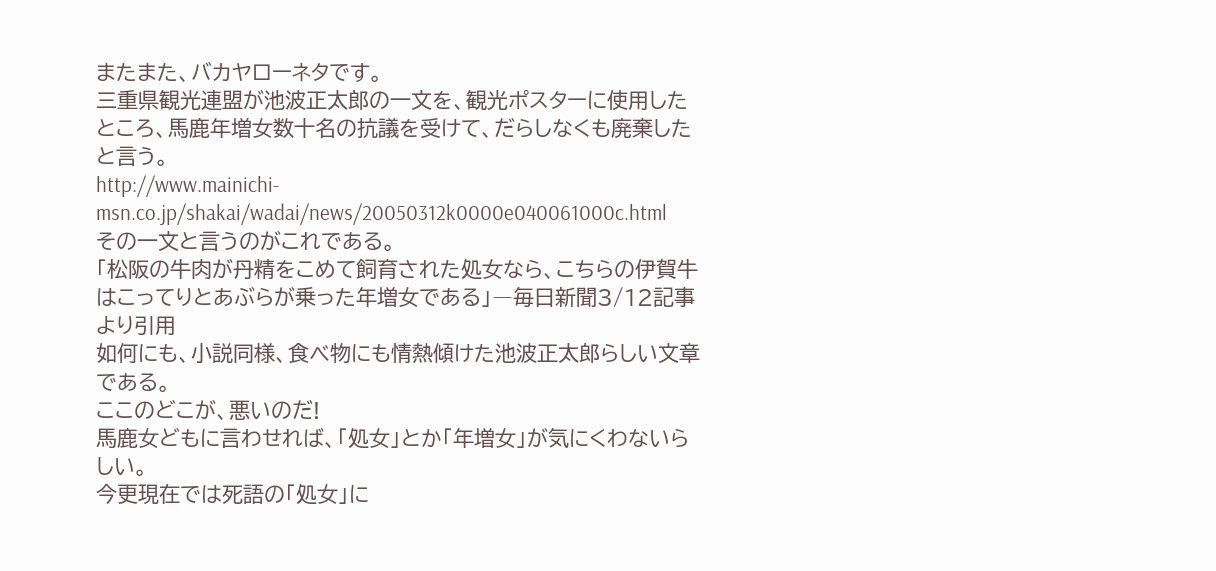またまた、バカヤローネタです。
三重県観光連盟が池波正太郎の一文を、観光ポスターに使用したところ、馬鹿年増女数十名の抗議を受けて、だらしなくも廃棄したと言う。
http://www.mainichi-msn.co.jp/shakai/wadai/news/20050312k0000e040061000c.html
その一文と言うのがこれである。
「松阪の牛肉が丹精をこめて飼育された処女なら、こちらの伊賀牛はこってりとあぶらが乗った年増女である」―毎日新聞3/12記事より引用
如何にも、小説同様、食べ物にも情熱傾けた池波正太郎らしい文章である。
ここのどこが、悪いのだ!
馬鹿女どもに言わせれば、「処女」とか「年増女」が気にくわないらしい。
今更現在では死語の「処女」に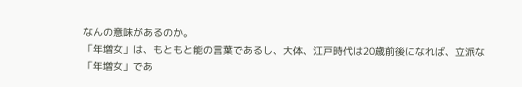なんの意味があるのか。
「年増女」は、もともと能の言葉であるし、大体、江戸時代は20歳前後になれば、立派な「年増女」であ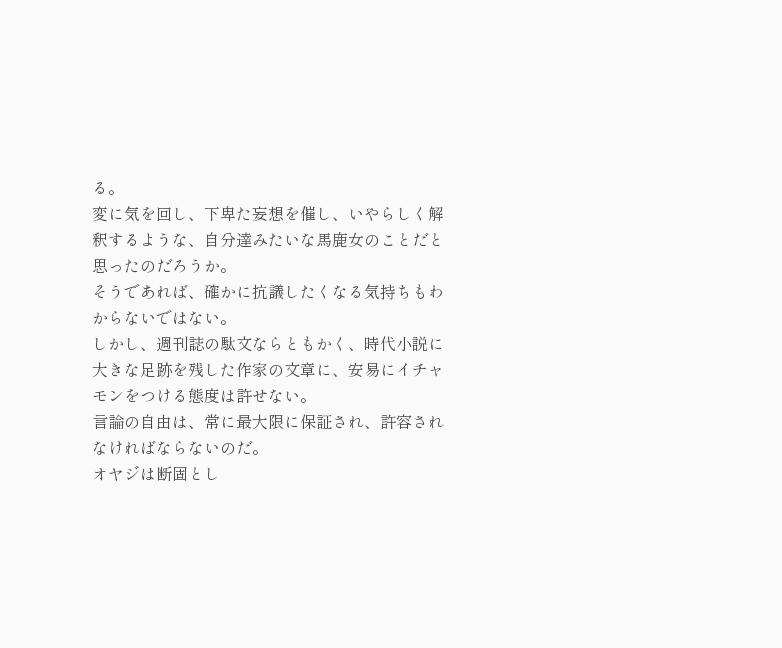る。
変に気を回し、下卑た妄想を催し、いやらしく解釈するような、自分達みたいな馬鹿女のことだと思ったのだろうか。
そうであれば、確かに抗議したくなる気持ちもわからないではない。
しかし、週刊誌の駄文ならともかく、時代小説に大きな足跡を残した作家の文章に、安易にイチャモンをつける態度は許せない。
言論の自由は、常に最大限に保証され、許容されなければならないのだ。
オヤジは断固とし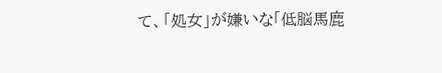て、「処女」が嫌いな「低脳馬鹿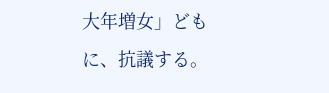大年増女」どもに、抗議する。